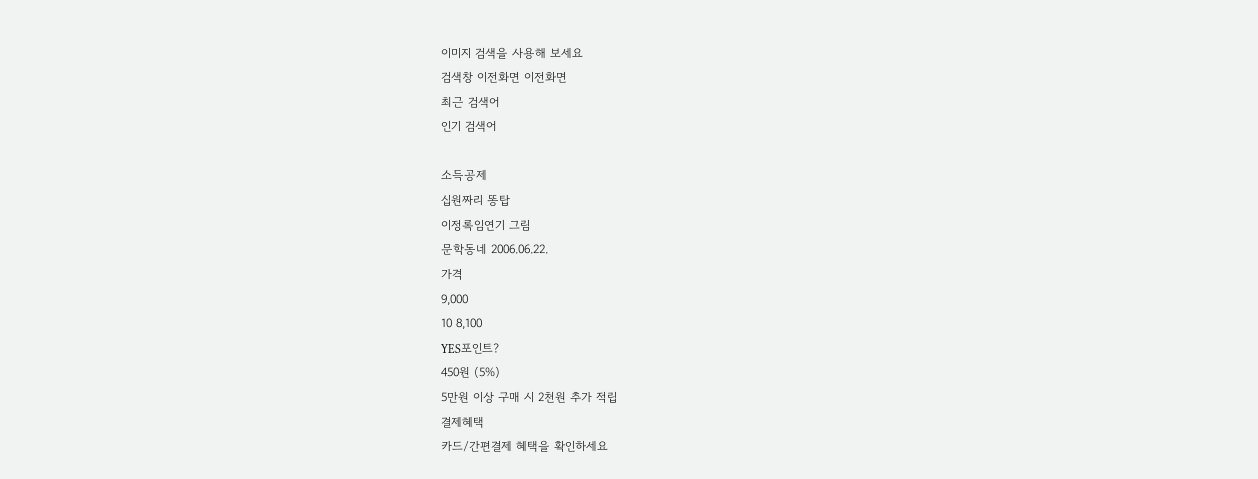이미지 검색을 사용해 보세요
검색창 이전화면 이전화면
최근 검색어
인기 검색어

소득공제
십원짜리 똥탑
이정록임연기 그림
문학동네 2006.06.22.
가격
9,000
10 8,100
YES포인트?
450원 (5%)
5만원 이상 구매 시 2천원 추가 적립
결제혜택
카드/간편결제 혜택을 확인하세요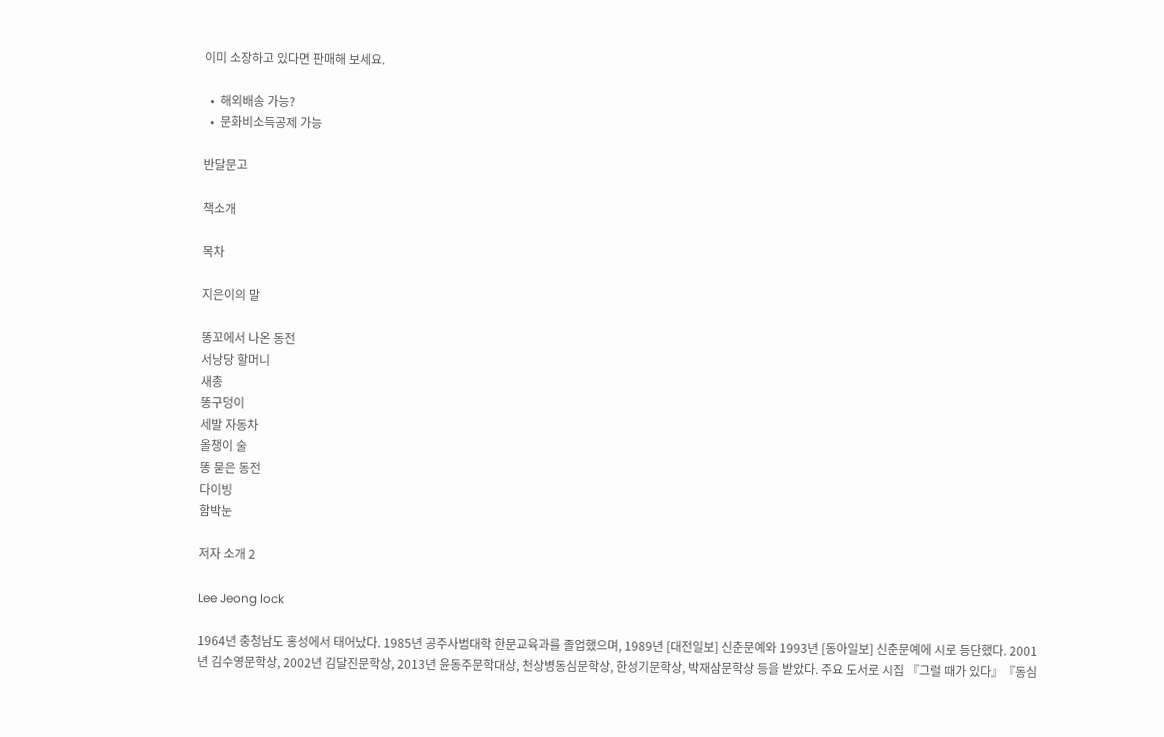이미 소장하고 있다면 판매해 보세요.

  •  해외배송 가능?
  •  문화비소득공제 가능

반달문고

책소개

목차

지은이의 말

똥꼬에서 나온 동전
서낭당 할머니
새총
똥구덩이
세발 자동차
올챙이 술
똥 묻은 동전
다이빙
함박눈

저자 소개 2

Lee Jeong lock

1964년 충청남도 홍성에서 태어났다. 1985년 공주사범대학 한문교육과를 졸업했으며, 1989년 [대전일보] 신춘문예와 1993년 [동아일보] 신춘문예에 시로 등단했다. 2001년 김수영문학상, 2002년 김달진문학상, 2013년 윤동주문학대상, 천상병동심문학상, 한성기문학상, 박재삼문학상 등을 받았다. 주요 도서로 시집 『그럴 때가 있다』『동심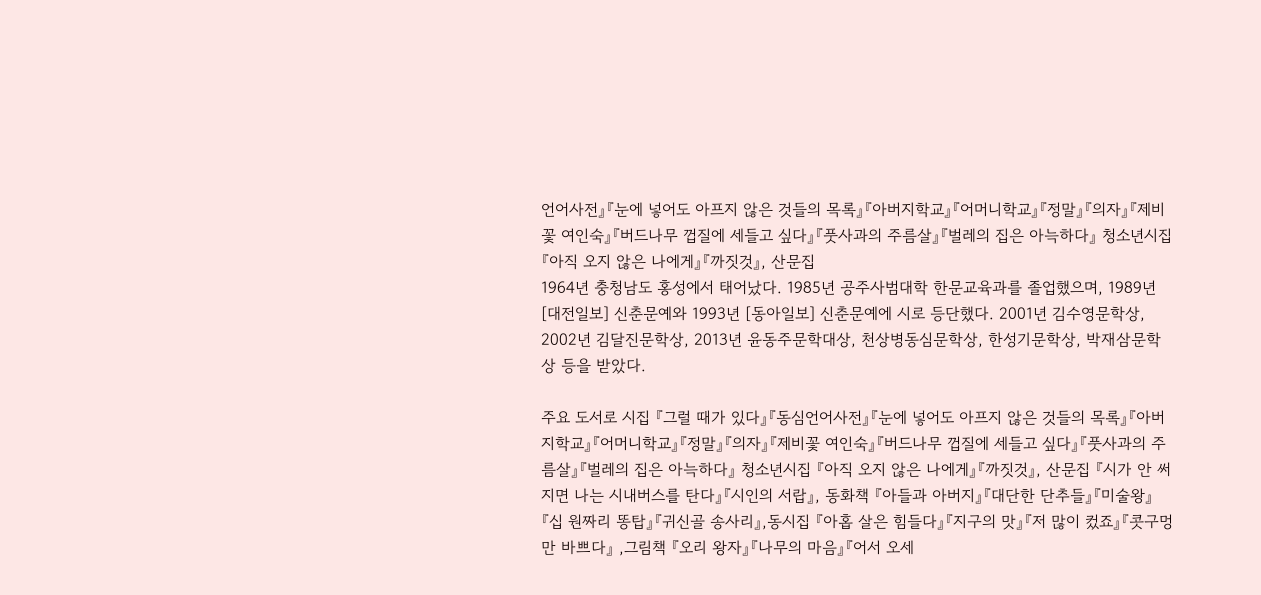언어사전』『눈에 넣어도 아프지 않은 것들의 목록』『아버지학교』『어머니학교』『정말』『의자』『제비꽃 여인숙』『버드나무 껍질에 세들고 싶다』『풋사과의 주름살』『벌레의 집은 아늑하다』 청소년시집 『아직 오지 않은 나에게』『까짓것』, 산문집
1964년 충청남도 홍성에서 태어났다. 1985년 공주사범대학 한문교육과를 졸업했으며, 1989년 [대전일보] 신춘문예와 1993년 [동아일보] 신춘문예에 시로 등단했다. 2001년 김수영문학상, 2002년 김달진문학상, 2013년 윤동주문학대상, 천상병동심문학상, 한성기문학상, 박재삼문학상 등을 받았다.

주요 도서로 시집 『그럴 때가 있다』『동심언어사전』『눈에 넣어도 아프지 않은 것들의 목록』『아버지학교』『어머니학교』『정말』『의자』『제비꽃 여인숙』『버드나무 껍질에 세들고 싶다』『풋사과의 주름살』『벌레의 집은 아늑하다』 청소년시집 『아직 오지 않은 나에게』『까짓것』, 산문집 『시가 안 써지면 나는 시내버스를 탄다』『시인의 서랍』, 동화책 『아들과 아버지』『대단한 단추들』『미술왕』『십 원짜리 똥탑』『귀신골 송사리』,동시집 『아홉 살은 힘들다』『지구의 맛』『저 많이 컸죠』『콧구멍만 바쁘다』 ,그림책 『오리 왕자』『나무의 마음』『어서 오세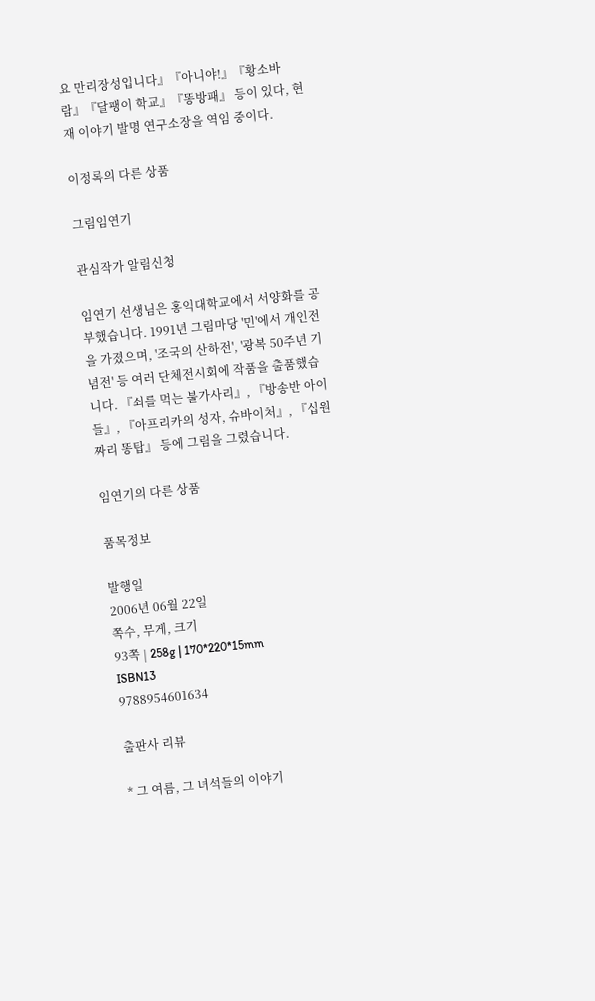요 만리장성입니다』『아니야!』『황소바람』『달팽이 학교』『똥방패』 등이 있다, 현재 이야기 발명 연구소장을 역임 중이다.

이정록의 다른 상품

그림임연기

관심작가 알림신청

임연기 선생님은 홍익대학교에서 서양화를 공부했습니다. 1991년 그림마당 '민'에서 개인전을 가졌으며, '조국의 산하전', '광복 50주년 기념전' 등 여러 단체전시회에 작품을 출품했습니다. 『쇠를 먹는 불가사리』, 『방송반 아이들』, 『아프리카의 성자, 슈바이처』, 『십원짜리 똥탑』 등에 그림을 그렸습니다.

임연기의 다른 상품

품목정보

발행일
2006년 06월 22일
쪽수, 무게, 크기
93쪽 | 258g | 170*220*15mm
ISBN13
9788954601634

출판사 리뷰

* 그 여름, 그 녀석들의 이야기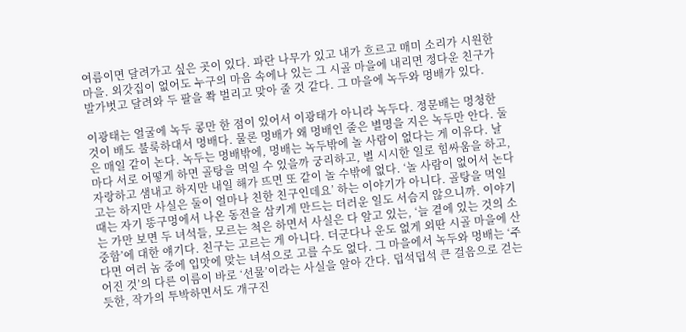여름이면 달려가고 싶은 곳이 있다. 파란 나무가 있고 내가 흐르고 매미 소리가 시원한 마을. 외갓집이 없어도 누구의 마음 속에나 있는 그 시골 마을에 내리면 정다운 친구가 발가벗고 달려와 두 팔을 쫙 벌리고 맞아 줄 것 같다. 그 마을에 녹두와 멍배가 있다.

이광태는 얼굴에 녹두 콩만 한 점이 있어서 이광태가 아니라 녹두다. 정문배는 멍청한 것이 배도 불룩하대서 멍배다. 물론 멍배가 왜 멍배인 줄은 별명을 지은 녹두만 안다. 둘은 매일 같이 논다. 녹두는 멍배밖에, 멍배는 녹두밖에 놀 사람이 없다는 게 이유다. 날마다 서로 어떻게 하면 골탕을 먹일 수 있을까 궁리하고, 별 시시한 일로 힘싸움을 하고, 자랑하고 샘내고 하지만 내일 해가 뜨면 또 같이 놀 수밖에 없다. ‘놀 사람이 없어서 논다고는 하지만 사실은 둘이 얼마나 친한 친구인데요’ 하는 이야기가 아니다. 골탕을 먹일 때는 자기 똥구멍에서 나온 동전을 삼키게 만드는 더러운 일도 서슴지 않으니까. 이야기는 가만 보면 두 녀석들, 모르는 척은 하면서 사실은 다 알고 있는, ‘늘 곁에 있는 것의 소중함’에 대한 얘기다. 친구는 고르는 게 아니다. 더군다나 운도 없게 외딴 시골 마을에 산다면 여러 놈 중에 입맛에 맞는 녀석으로 고를 수도 없다. 그 마을에서 녹두와 멍배는 ‘주어진 것’의 다른 이름이 바로 ‘선물’이라는 사실을 알아 간다. 덥석덥석 큰 걸음으로 걷는 듯한, 작가의 투박하면서도 개구진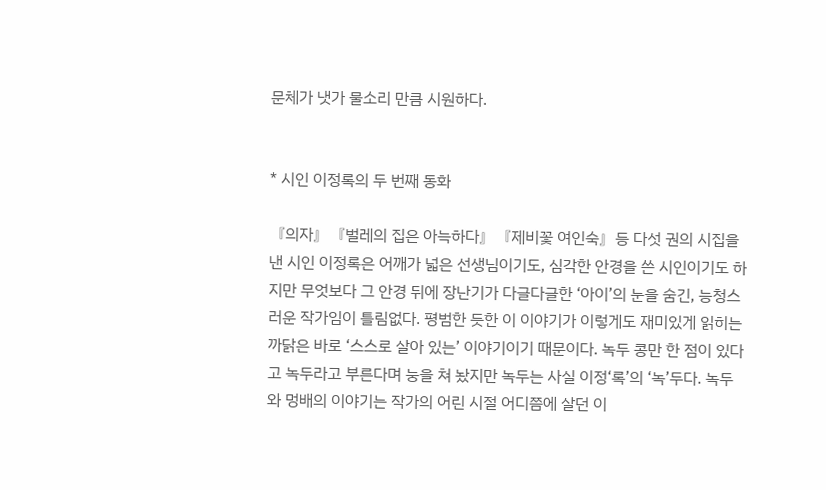문체가 냇가 물소리 만큼 시원하다.


* 시인 이정록의 두 번째 동화

『의자』『벌레의 집은 아늑하다』『제비꽃 여인숙』등 다섯 권의 시집을 낸 시인 이정록은 어깨가 넓은 선생님이기도, 심각한 안경을 쓴 시인이기도 하지만 무엇보다 그 안경 뒤에 장난기가 다글다글한 ‘아이’의 눈을 숨긴, 능청스러운 작가임이 틀림없다. 평범한 듯한 이 이야기가 이렇게도 재미있게 읽히는 까닭은 바로 ‘스스로 살아 있는’ 이야기이기 때문이다. 녹두 콩만 한 점이 있다고 녹두라고 부른다며 눙을 쳐 놨지만 녹두는 사실 이정‘록’의 ‘녹’두다. 녹두와 멍배의 이야기는 작가의 어린 시절 어디쯤에 살던 이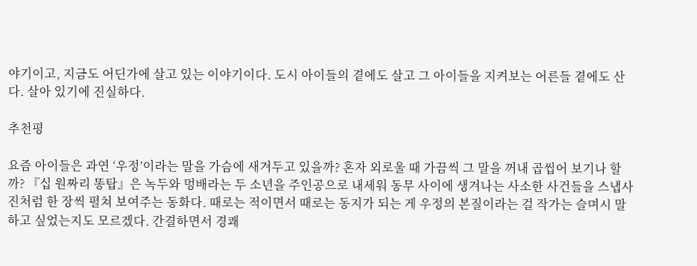야기이고, 지금도 어딘가에 살고 있는 이야기이다. 도시 아이들의 곁에도 살고 그 아이들을 지켜보는 어른들 곁에도 산다. 살아 있기에 진실하다.

추천평

요즘 아이들은 과연 ‘우정’이라는 말을 가슴에 새겨두고 있을까? 혼자 외로울 때 가끔씩 그 말을 꺼내 곱씹어 보기나 할까? 『십 원짜리 똥탑』은 녹두와 멍배라는 두 소년을 주인공으로 내세워 동무 사이에 생겨나는 사소한 사건들을 스냅사진처럼 한 장씩 펼쳐 보여주는 동화다. 때로는 적이면서 때로는 동지가 되는 게 우정의 본질이라는 걸 작가는 슬며시 말하고 싶었는지도 모르겠다. 간결하면서 경쾌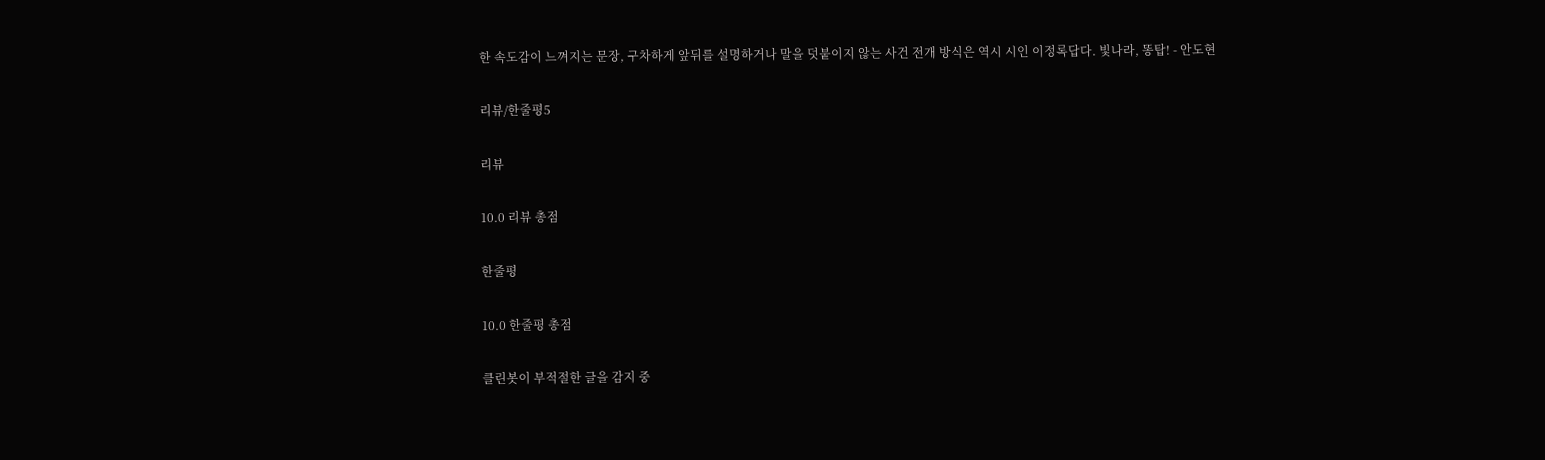한 속도감이 느껴지는 문장, 구차하게 앞뒤를 설명하거나 말을 덧붙이지 않는 사건 전개 방식은 역시 시인 이정록답다. 빛나라, 똥탑! - 안도현

리뷰/한줄평5

리뷰

10.0 리뷰 총점

한줄평

10.0 한줄평 총점

클린봇이 부적절한 글을 감지 중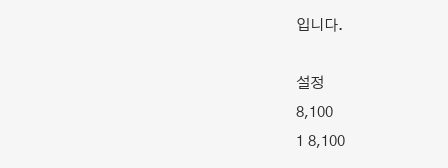입니다.

설정
8,100
1 8,100